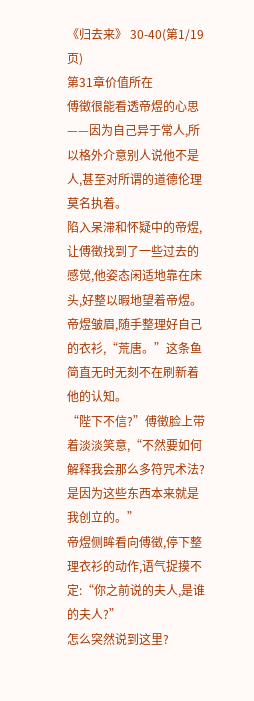《归去来》 30-40(第1/19页)
第31章价值所在
傅徵很能看透帝煜的心思——因为自己异于常人,所以格外介意别人说他不是人,甚至对所谓的道德伦理莫名执着。
陷入呆滞和怀疑中的帝煜,让傅徵找到了一些过去的感觉,他姿态闲适地靠在床头,好整以暇地望着帝煜。
帝煜皱眉,随手整理好自己的衣衫,“荒唐。”这条鱼简直无时无刻不在刷新着他的认知。
“陛下不信?”傅徵脸上带着淡淡笑意,“不然要如何解释我会那么多符咒术法?是因为这些东西本来就是我创立的。”
帝煜侧眸看向傅徵,停下整理衣衫的动作,语气捉摸不定:“你之前说的夫人,是谁的夫人?”
怎么突然说到这里?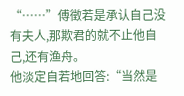“……”傅徵若是承认自己没有夫人,那欺君的就不止他自己,还有渔舟。
他淡定自若地回答:“当然是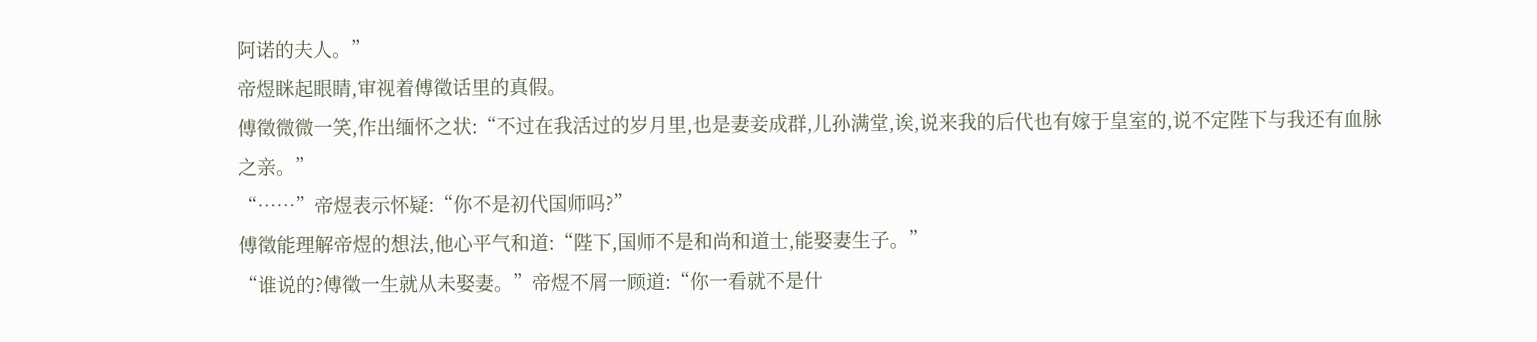阿诺的夫人。”
帝煜眯起眼睛,审视着傅徵话里的真假。
傅徵微微一笑,作出缅怀之状:“不过在我活过的岁月里,也是妻妾成群,儿孙满堂,诶,说来我的后代也有嫁于皇室的,说不定陛下与我还有血脉之亲。”
“……”帝煜表示怀疑:“你不是初代国师吗?”
傅徵能理解帝煜的想法,他心平气和道:“陛下,国师不是和尚和道士,能娶妻生子。”
“谁说的?傅徵一生就从未娶妻。”帝煜不屑一顾道:“你一看就不是什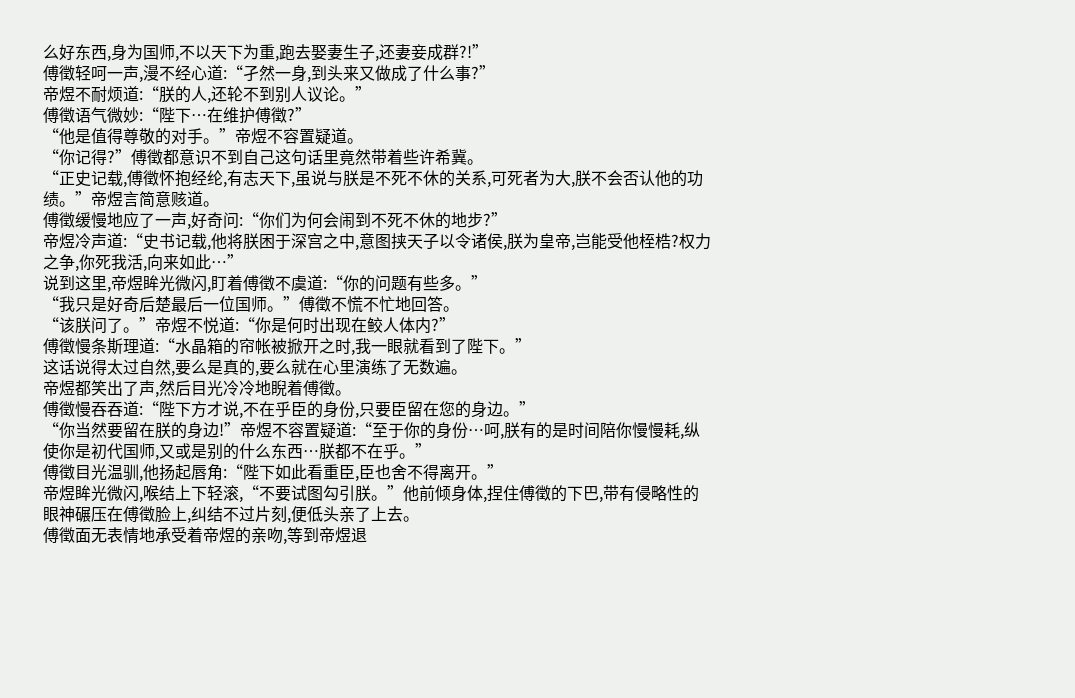么好东西,身为国师,不以天下为重,跑去娶妻生子,还妻妾成群?!”
傅徵轻呵一声,漫不经心道:“孑然一身,到头来又做成了什么事?”
帝煜不耐烦道:“朕的人,还轮不到别人议论。”
傅徵语气微妙:“陛下…在维护傅徵?”
“他是值得尊敬的对手。”帝煜不容置疑道。
“你记得?”傅徵都意识不到自己这句话里竟然带着些许希冀。
“正史记载,傅徵怀抱经纶,有志天下,虽说与朕是不死不休的关系,可死者为大,朕不会否认他的功绩。”帝煜言简意赅道。
傅徵缓慢地应了一声,好奇问:“你们为何会闹到不死不休的地步?”
帝煜冷声道:“史书记载,他将朕困于深宫之中,意图挟天子以令诸侯,朕为皇帝,岂能受他桎梏?权力之争,你死我活,向来如此…”
说到这里,帝煜眸光微闪,盯着傅徵不虞道:“你的问题有些多。”
“我只是好奇后楚最后一位国师。”傅徵不慌不忙地回答。
“该朕问了。”帝煜不悦道:“你是何时出现在鲛人体内?”
傅徵慢条斯理道:“水晶箱的帘帐被掀开之时,我一眼就看到了陛下。”
这话说得太过自然,要么是真的,要么就在心里演练了无数遍。
帝煜都笑出了声,然后目光冷冷地睨着傅徵。
傅徵慢吞吞道:“陛下方才说,不在乎臣的身份,只要臣留在您的身边。”
“你当然要留在朕的身边!”帝煜不容置疑道:“至于你的身份…呵,朕有的是时间陪你慢慢耗,纵使你是初代国师,又或是别的什么东西…朕都不在乎。”
傅徵目光温驯,他扬起唇角:“陛下如此看重臣,臣也舍不得离开。”
帝煜眸光微闪,喉结上下轻滚,“不要试图勾引朕。”他前倾身体,捏住傅徵的下巴,带有侵略性的眼神碾压在傅徵脸上,纠结不过片刻,便低头亲了上去。
傅徵面无表情地承受着帝煜的亲吻,等到帝煜退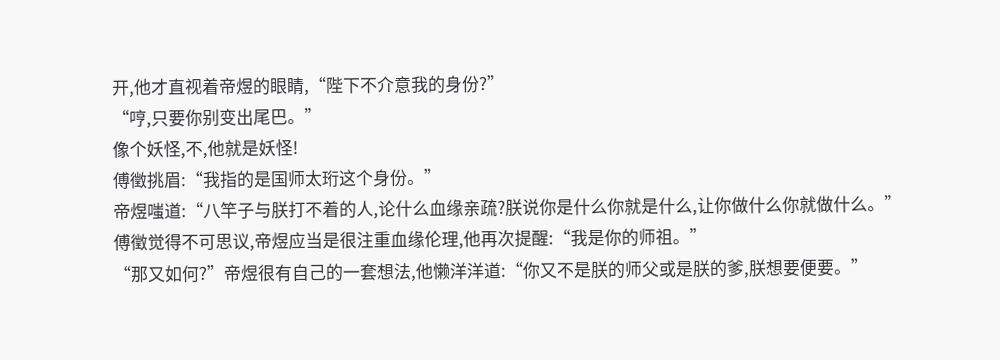开,他才直视着帝煜的眼睛,“陛下不介意我的身份?”
“哼,只要你别变出尾巴。”
像个妖怪,不,他就是妖怪!
傅徵挑眉:“我指的是国师太珩这个身份。”
帝煜嗤道:“八竿子与朕打不着的人,论什么血缘亲疏?朕说你是什么你就是什么,让你做什么你就做什么。”
傅徵觉得不可思议,帝煜应当是很注重血缘伦理,他再次提醒:“我是你的师祖。”
“那又如何?”帝煜很有自己的一套想法,他懒洋洋道:“你又不是朕的师父或是朕的爹,朕想要便要。”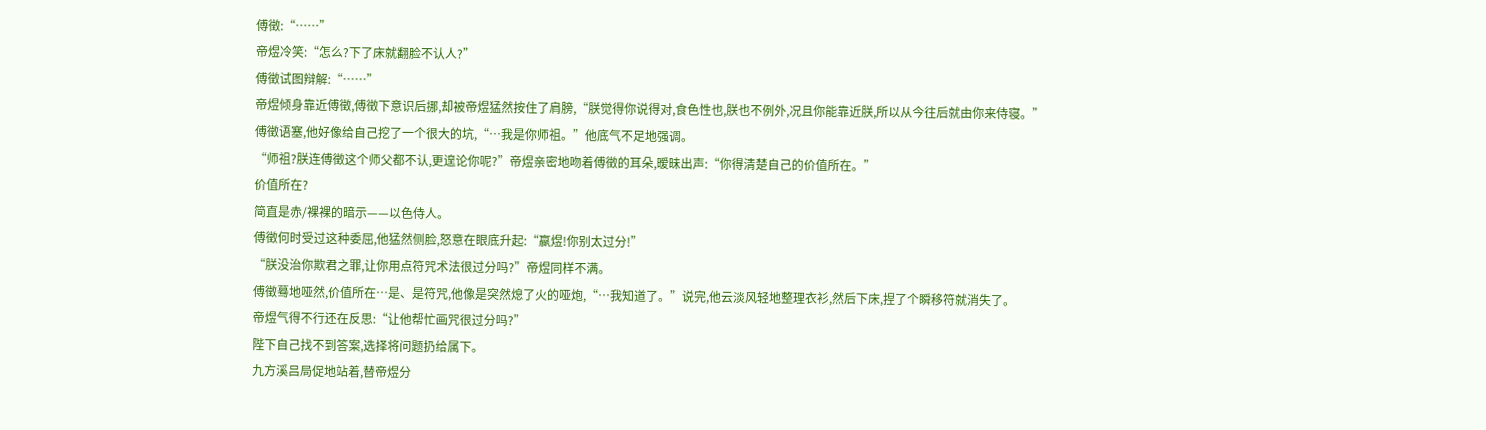傅徵:“……”
帝煜冷笑:“怎么?下了床就翻脸不认人?”
傅徵试图辩解:“……”
帝煜倾身靠近傅徵,傅徵下意识后挪,却被帝煜猛然按住了肩膀,“朕觉得你说得对,食色性也,朕也不例外,况且你能靠近朕,所以从今往后就由你来侍寝。”
傅徵语塞,他好像给自己挖了一个很大的坑,“…我是你师祖。”他底气不足地强调。
“师祖?朕连傅徵这个师父都不认,更遑论你呢?”帝煜亲密地吻着傅徵的耳朵,暧昧出声:“你得清楚自己的价值所在。”
价值所在?
简直是赤/裸裸的暗示——以色侍人。
傅徵何时受过这种委屈,他猛然侧脸,怒意在眼底升起:“嬴煜!你别太过分!”
“朕没治你欺君之罪,让你用点符咒术法很过分吗?”帝煜同样不满。
傅徵蓦地哑然,价值所在…是、是符咒,他像是突然熄了火的哑炮,“…我知道了。”说完,他云淡风轻地整理衣衫,然后下床,捏了个瞬移符就消失了。
帝煜气得不行还在反思:“让他帮忙画咒很过分吗?”
陛下自己找不到答案,选择将问题扔给属下。
九方溪吕局促地站着,替帝煜分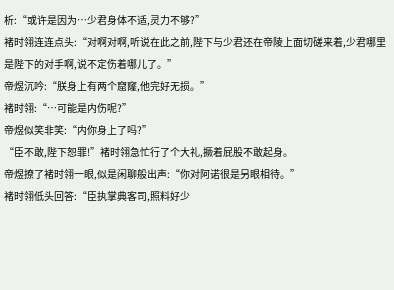析:“或许是因为…少君身体不适,灵力不够?”
褚时翎连连点头:“对啊对啊,听说在此之前,陛下与少君还在帝陵上面切磋来着,少君哪里是陛下的对手啊,说不定伤着哪儿了。”
帝煜沉吟:“朕身上有两个窟窿,他完好无损。”
褚时翎:“…可能是内伤呢?”
帝煜似笑非笑:“内你身上了吗?”
“臣不敢,陛下恕罪!”褚时翎急忙行了个大礼,撅着屁股不敢起身。
帝煜撩了褚时翎一眼,似是闲聊般出声:“你对阿诺很是另眼相待。”
褚时翎低头回答:“臣执掌典客司,照料好少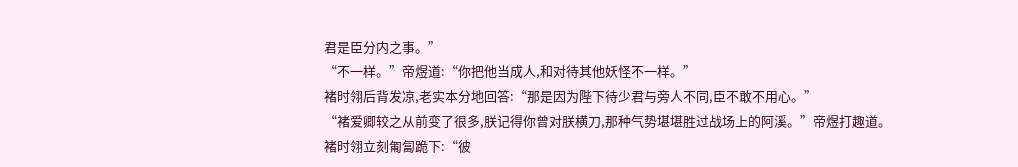君是臣分内之事。”
“不一样。”帝煜道:“你把他当成人,和对待其他妖怪不一样。”
褚时翎后背发凉,老实本分地回答:“那是因为陛下待少君与旁人不同,臣不敢不用心。”
“褚爱卿较之从前变了很多,朕记得你曾对朕横刀,那种气势堪堪胜过战场上的阿溪。”帝煜打趣道。
褚时翎立刻匍匐跪下:“彼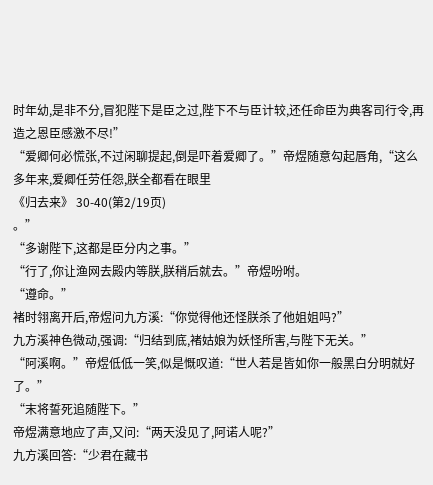时年幼,是非不分,冒犯陛下是臣之过,陛下不与臣计较,还任命臣为典客司行令,再造之恩臣感激不尽!”
“爱卿何必慌张,不过闲聊提起,倒是吓着爱卿了。”帝煜随意勾起唇角,“这么多年来,爱卿任劳任怨,朕全都看在眼里
《归去来》 30-40(第2/19页)
。”
“多谢陛下,这都是臣分内之事。”
“行了,你让渔网去殿内等朕,朕稍后就去。”帝煜吩咐。
“遵命。”
褚时翎离开后,帝煜问九方溪:“你觉得他还怪朕杀了他姐姐吗?”
九方溪神色微动,强调:“归结到底,褚姑娘为妖怪所害,与陛下无关。”
“阿溪啊。”帝煜低低一笑,似是慨叹道:“世人若是皆如你一般黑白分明就好了。”
“末将誓死追随陛下。”
帝煜满意地应了声,又问:“两天没见了,阿诺人呢?”
九方溪回答:“少君在藏书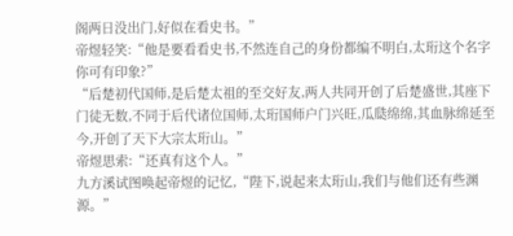阁两日没出门,好似在看史书。”
帝煜轻笑:“他是要看看史书,不然连自己的身份都编不明白,太珩这个名字你可有印象?”
“后楚初代国师,是后楚太祖的至交好友,两人共同开创了后楚盛世,其座下门徒无数,不同于后代诸位国师,太珩国师户门兴旺,瓜瓞绵绵,其血脉绵延至今,开创了天下大宗太珩山。”
帝煜思索:“还真有这个人。”
九方溪试图唤起帝煜的记忆,“陛下,说起来太珩山,我们与他们还有些渊源。”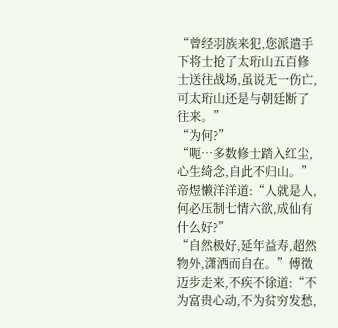“曾经羽族来犯,您派遣手下将士抢了太珩山五百修士送往战场,虽说无一伤亡,可太珩山还是与朝廷断了往来。”
“为何?”
“呃…多数修士踏入红尘,心生绮念,自此不归山。”
帝煜懒洋洋道:“人就是人,何必压制七情六欲,成仙有什么好?”
“自然极好,延年益寿,超然物外,潇洒而自在。”傅徵迈步走来,不疾不徐道:“不为富贵心动,不为贫穷发愁,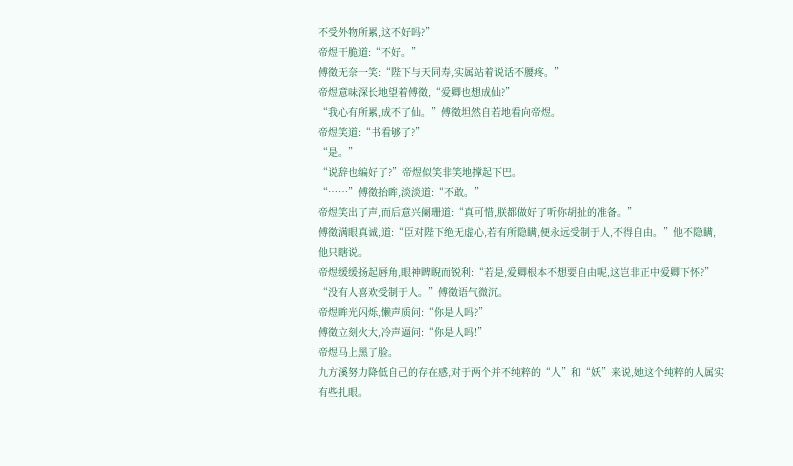不受外物所累,这不好吗?”
帝煜干脆道:“不好。”
傅徵无奈一笑:“陛下与天同寿,实属站着说话不腰疼。”
帝煜意味深长地望着傅徵,“爱卿也想成仙?”
“我心有所累,成不了仙。”傅徵坦然自若地看向帝煜。
帝煜笑道:“书看够了?”
“是。”
“说辞也编好了?”帝煜似笑非笑地撑起下巴。
“……”傅徵抬眸,淡淡道:“不敢。”
帝煜笑出了声,而后意兴阑珊道:“真可惜,朕都做好了听你胡扯的准备。”
傅徵满眼真诚,道:“臣对陛下绝无虚心,若有所隐瞒,便永远受制于人,不得自由。”他不隐瞒,他只瞎说。
帝煜缓缓扬起唇角,眼神睥睨而锐利:“若是,爱卿根本不想要自由呢,这岂非正中爱卿下怀?”
“没有人喜欢受制于人。”傅徵语气微沉。
帝煜眸光闪烁,懒声质问:“你是人吗?”
傅徵立刻火大,冷声逼问:“你是人吗!”
帝煜马上黑了脸。
九方溪努力降低自己的存在感,对于两个并不纯粹的“人”和“妖”来说,她这个纯粹的人属实有些扎眼。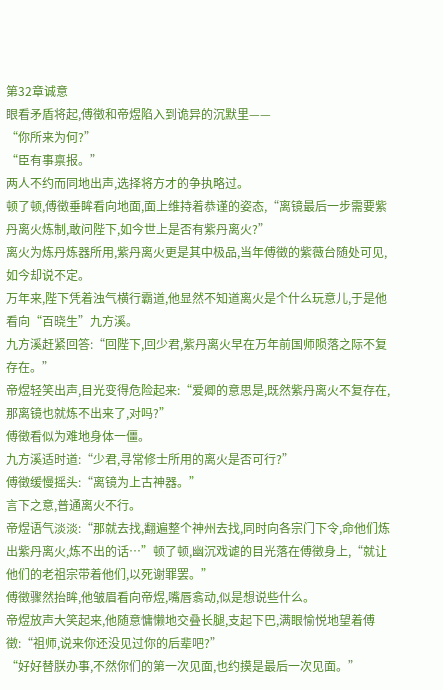第32章诚意
眼看矛盾将起,傅徵和帝煜陷入到诡异的沉默里——
“你所来为何?”
“臣有事禀报。”
两人不约而同地出声,选择将方才的争执略过。
顿了顿,傅徵垂眸看向地面,面上维持着恭谨的姿态,“离镜最后一步需要紫丹离火炼制,敢问陛下,如今世上是否有紫丹离火?”
离火为炼丹炼器所用,紫丹离火更是其中极品,当年傅徵的紫薇台随处可见,如今却说不定。
万年来,陛下凭着浊气横行霸道,他显然不知道离火是个什么玩意儿,于是他看向“百晓生”九方溪。
九方溪赶紧回答:“回陛下,回少君,紫丹离火早在万年前国师陨落之际不复存在。”
帝煜轻笑出声,目光变得危险起来:“爱卿的意思是,既然紫丹离火不复存在,那离镜也就炼不出来了,对吗?”
傅徵看似为难地身体一僵。
九方溪适时道:“少君,寻常修士所用的离火是否可行?”
傅徵缓慢摇头:“离镜为上古神器。”
言下之意,普通离火不行。
帝煜语气淡淡:“那就去找,翻遍整个神州去找,同时向各宗门下令,命他们炼出紫丹离火,炼不出的话…”顿了顿,幽沉戏谑的目光落在傅徵身上,“就让他们的老祖宗带着他们,以死谢罪罢。”
傅徵骤然抬眸,他皱眉看向帝煜,嘴唇翕动,似是想说些什么。
帝煜放声大笑起来,他随意慵懒地交叠长腿,支起下巴,满眼愉悦地望着傅徵:“祖师,说来你还没见过你的后辈吧?”
“好好替朕办事,不然你们的第一次见面,也约摸是最后一次见面。”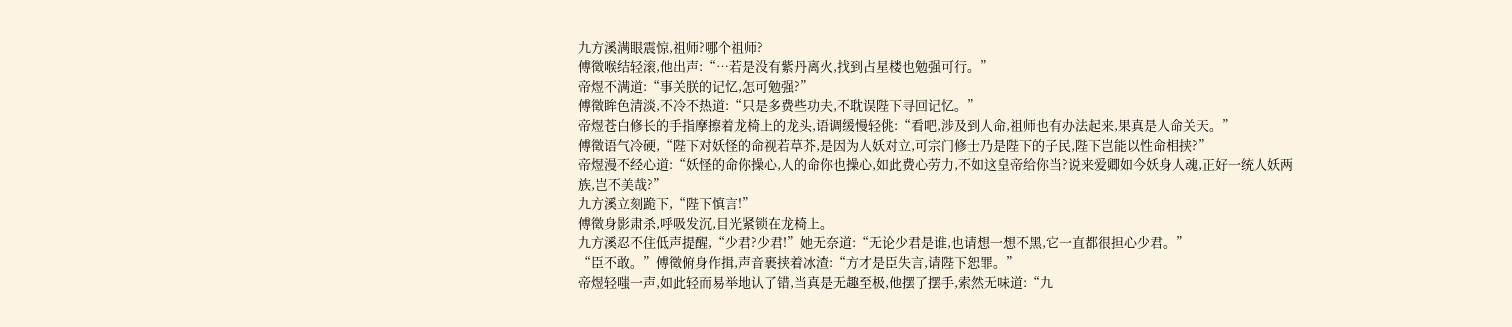九方溪满眼震惊,祖师?哪个祖师?
傅徵喉结轻滚,他出声:“…若是没有紫丹离火,找到占星楼也勉强可行。”
帝煜不满道:“事关朕的记忆,怎可勉强?”
傅徵眸色清淡,不冷不热道:“只是多费些功夫,不耽误陛下寻回记忆。”
帝煜苍白修长的手指摩擦着龙椅上的龙头,语调缓慢轻佻:“看吧,涉及到人命,祖师也有办法起来,果真是人命关天。”
傅徵语气冷硬,“陛下对妖怪的命视若草芥,是因为人妖对立,可宗门修士乃是陛下的子民,陛下岂能以性命相挟?”
帝煜漫不经心道:“妖怪的命你操心,人的命你也操心,如此费心劳力,不如这皇帝给你当?说来爱卿如今妖身人魂,正好一统人妖两族,岂不美哉?”
九方溪立刻跪下,“陛下慎言!”
傅徵身影肃杀,呼吸发沉,目光紧锁在龙椅上。
九方溪忍不住低声提醒,“少君?少君!”她无奈道:“无论少君是谁,也请想一想不黑,它一直都很担心少君。”
“臣不敢。”傅徵俯身作揖,声音裹挟着冰渣:“方才是臣失言,请陛下恕罪。”
帝煜轻嗤一声,如此轻而易举地认了错,当真是无趣至极,他摆了摆手,索然无味道:“九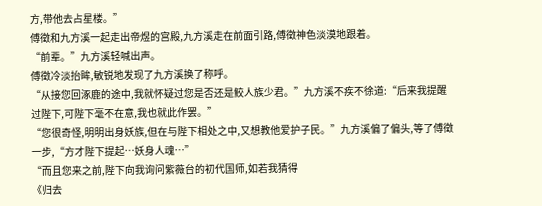方,带他去占星楼。”
傅徵和九方溪一起走出帝煜的宫殿,九方溪走在前面引路,傅徵神色淡漠地跟着。
“前辈。”九方溪轻喊出声。
傅徵冷淡抬眸,敏锐地发现了九方溪换了称呼。
“从接您回涿鹿的途中,我就怀疑过您是否还是鲛人族少君。”九方溪不疾不徐道:“后来我提醒过陛下,可陛下毫不在意,我也就此作罢。”
“您很奇怪,明明出身妖族,但在与陛下相处之中,又想教他爱护子民。”九方溪偏了偏头,等了傅徵一步,“方才陛下提起…妖身人魂…”
“而且您来之前,陛下向我询问紫薇台的初代国师,如若我猜得
《归去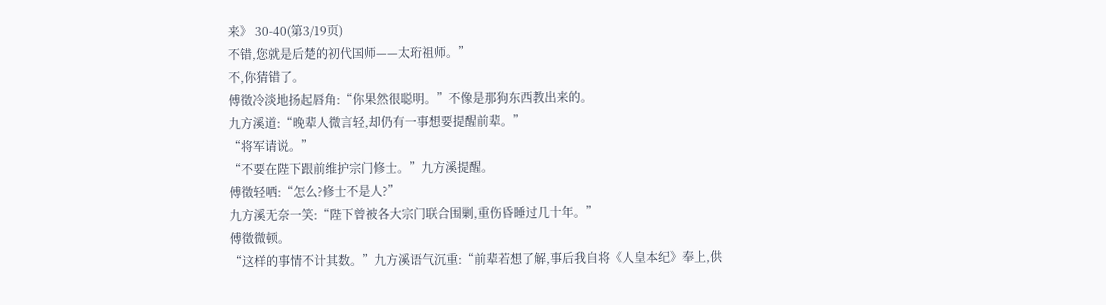来》 30-40(第3/19页)
不错,您就是后楚的初代国师——太珩祖师。”
不,你猜错了。
傅徵冷淡地扬起唇角:“你果然很聪明。”不像是那狗东西教出来的。
九方溪道:“晚辈人微言轻,却仍有一事想要提醒前辈。”
“将军请说。”
“不要在陛下跟前维护宗门修士。”九方溪提醒。
傅徵轻哂:“怎么?修士不是人?”
九方溪无奈一笑:“陛下曾被各大宗门联合围剿,重伤昏睡过几十年。”
傅徵微顿。
“这样的事情不计其数。”九方溪语气沉重:“前辈若想了解,事后我自将《人皇本纪》奉上,供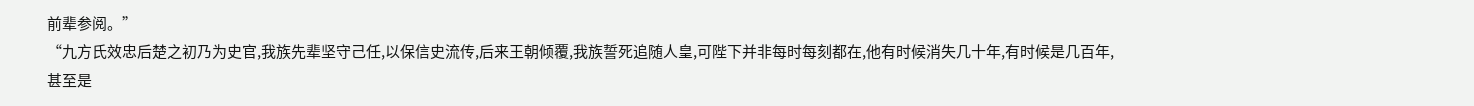前辈参阅。”
“九方氏效忠后楚之初乃为史官,我族先辈坚守己任,以保信史流传,后来王朝倾覆,我族誓死追随人皇,可陛下并非每时每刻都在,他有时候消失几十年,有时候是几百年,甚至是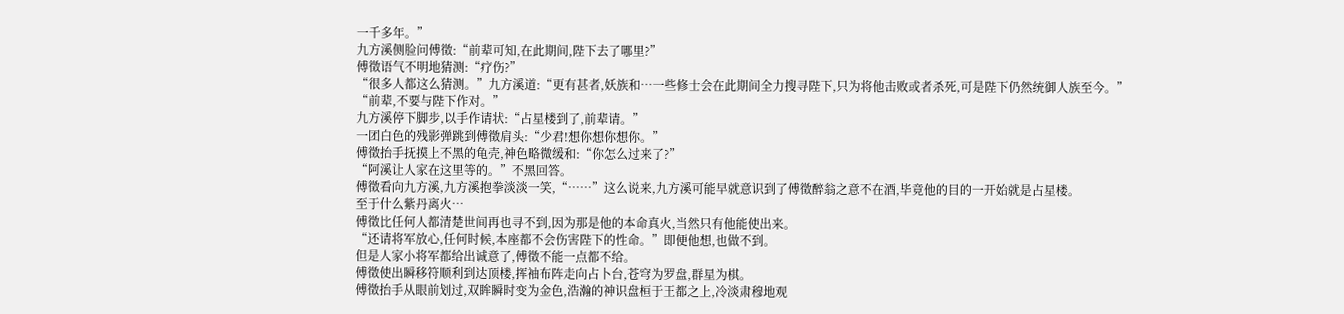一千多年。”
九方溪侧脸问傅徵:“前辈可知,在此期间,陛下去了哪里?”
傅徵语气不明地猜测:“疗伤?”
“很多人都这么猜测。”九方溪道:“更有甚者,妖族和…一些修士会在此期间全力搜寻陛下,只为将他击败或者杀死,可是陛下仍然统御人族至今。”
“前辈,不要与陛下作对。”
九方溪停下脚步,以手作请状:“占星楼到了,前辈请。”
一团白色的残影弹跳到傅徵肩头:“少君!想你想你想你。”
傅徵抬手抚摸上不黑的龟壳,神色略微缓和:“你怎么过来了?”
“阿溪让人家在这里等的。”不黑回答。
傅徵看向九方溪,九方溪抱拳淡淡一笑,“……”这么说来,九方溪可能早就意识到了傅徵醉翁之意不在酒,毕竟他的目的一开始就是占星楼。
至于什么紫丹离火…
傅徵比任何人都清楚世间再也寻不到,因为那是他的本命真火,当然只有他能使出来。
“还请将军放心,任何时候,本座都不会伤害陛下的性命。”即便他想,也做不到。
但是人家小将军都给出诚意了,傅徵不能一点都不给。
傅徵使出瞬移符顺利到达顶楼,挥袖布阵走向占卜台,苍穹为罗盘,群星为棋。
傅徵抬手从眼前划过,双眸瞬时变为金色,浩瀚的神识盘桓于王都之上,冷淡肃穆地观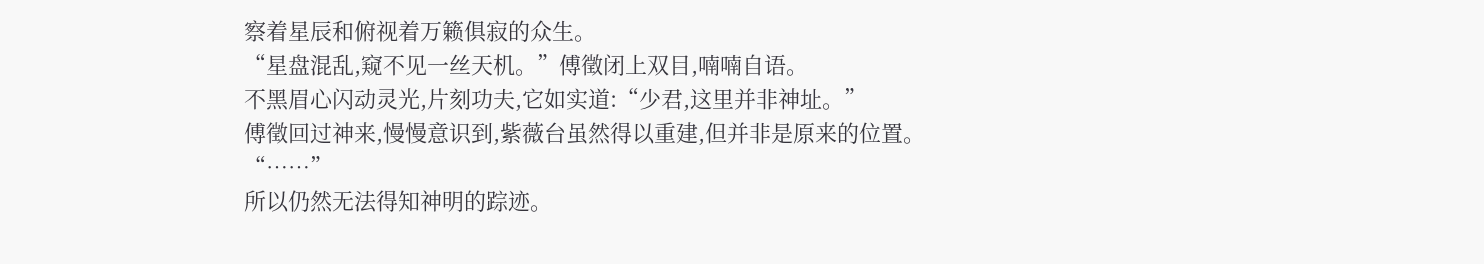察着星辰和俯视着万籁俱寂的众生。
“星盘混乱,窥不见一丝天机。”傅徵闭上双目,喃喃自语。
不黑眉心闪动灵光,片刻功夫,它如实道:“少君,这里并非神址。”
傅徵回过神来,慢慢意识到,紫薇台虽然得以重建,但并非是原来的位置。
“……”
所以仍然无法得知神明的踪迹。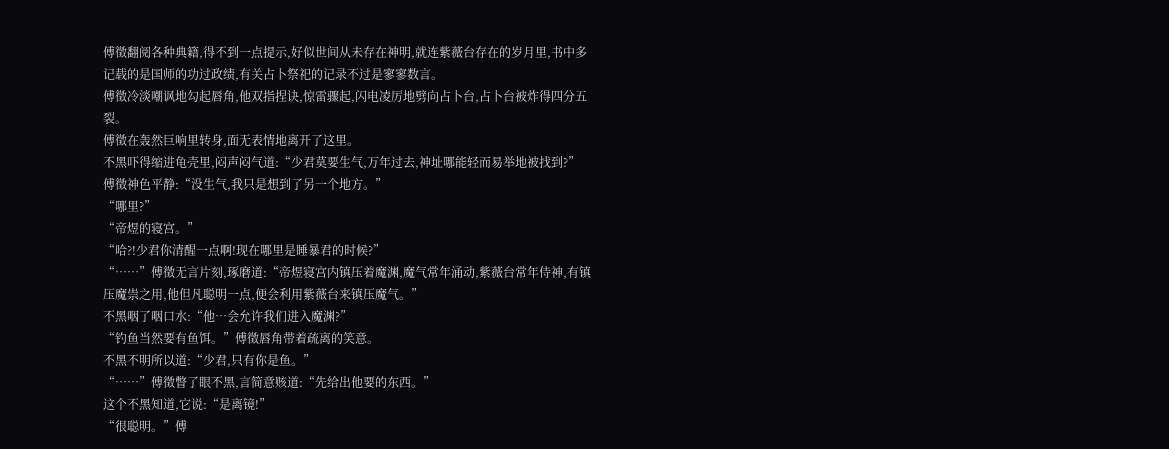傅徵翻阅各种典籍,得不到一点提示,好似世间从未存在神明,就连紫薇台存在的岁月里,书中多记载的是国师的功过政绩,有关占卜祭祀的记录不过是寥寥数言。
傅徵冷淡嘲讽地勾起唇角,他双指捏诀,惊雷骤起,闪电凌厉地劈向占卜台,占卜台被炸得四分五裂。
傅徵在轰然巨响里转身,面无表情地离开了这里。
不黑吓得缩进龟壳里,闷声闷气道:“少君莫要生气,万年过去,神址哪能轻而易举地被找到?”
傅徵神色平静:“没生气,我只是想到了另一个地方。”
“哪里?”
“帝煜的寝宫。”
“哈?!少君你清醒一点啊!现在哪里是睡暴君的时候?”
“……”傅徵无言片刻,琢磨道:“帝煜寝宫内镇压着魔渊,魔气常年涌动,紫薇台常年侍神,有镇压魔祟之用,他但凡聪明一点,便会利用紫薇台来镇压魔气。”
不黑咽了咽口水:“他…会允许我们进入魔渊?”
“钓鱼当然要有鱼饵。”傅徵唇角带着疏离的笑意。
不黑不明所以道:“少君,只有你是鱼。”
“……”傅徵瞥了眼不黑,言简意赅道:“先给出他要的东西。”
这个不黑知道,它说:“是离镜!”
“很聪明。”傅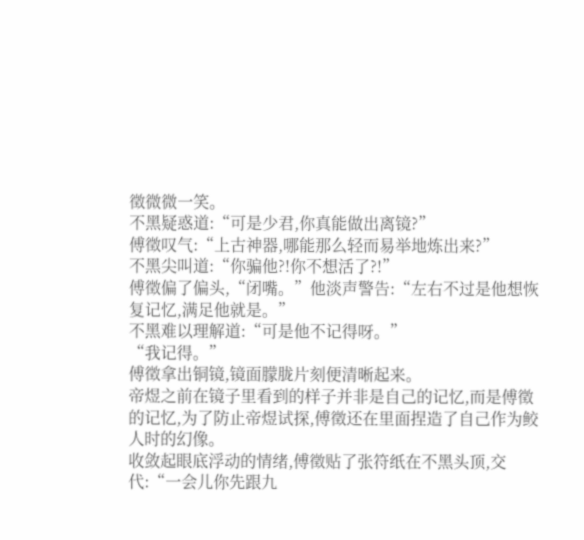徵微微一笑。
不黑疑惑道:“可是少君,你真能做出离镜?”
傅徵叹气:“上古神器,哪能那么轻而易举地炼出来?”
不黑尖叫道:“你骗他?!你不想活了?!”
傅徵偏了偏头,“闭嘴。”他淡声警告:“左右不过是他想恢复记忆,满足他就是。”
不黑难以理解道:“可是他不记得呀。”
“我记得。”
傅徵拿出铜镜,镜面朦胧片刻便清晰起来。
帝煜之前在镜子里看到的样子并非是自己的记忆,而是傅徵的记忆,为了防止帝煜试探,傅徵还在里面捏造了自己作为鲛人时的幻像。
收敛起眼底浮动的情绪,傅徵贴了张符纸在不黑头顶,交代:“一会儿你先跟九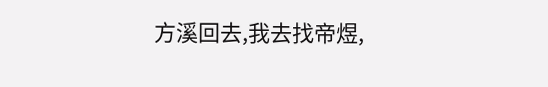方溪回去,我去找帝煜,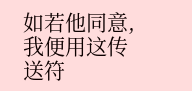如若他同意,我便用这传送符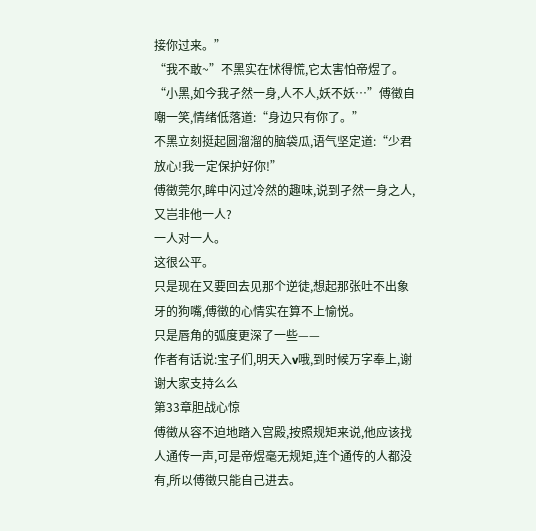接你过来。”
“我不敢~”不黑实在怵得慌,它太害怕帝煜了。
“小黑,如今我孑然一身,人不人,妖不妖…”傅徵自嘲一笑,情绪低落道:“身边只有你了。”
不黑立刻挺起圆溜溜的脑袋瓜,语气坚定道:“少君放心!我一定保护好你!”
傅徵莞尔,眸中闪过冷然的趣味,说到孑然一身之人,又岂非他一人?
一人对一人。
这很公平。
只是现在又要回去见那个逆徒,想起那张吐不出象牙的狗嘴,傅徵的心情实在算不上愉悦。
只是唇角的弧度更深了一些——
作者有话说:宝子们,明天入v哦,到时候万字奉上,谢谢大家支持么么
第33章胆战心惊
傅徵从容不迫地踏入宫殿,按照规矩来说,他应该找人通传一声,可是帝煜毫无规矩,连个通传的人都没有,所以傅徵只能自己进去。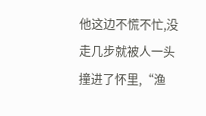他这边不慌不忙,没走几步就被人一头撞进了怀里,“渔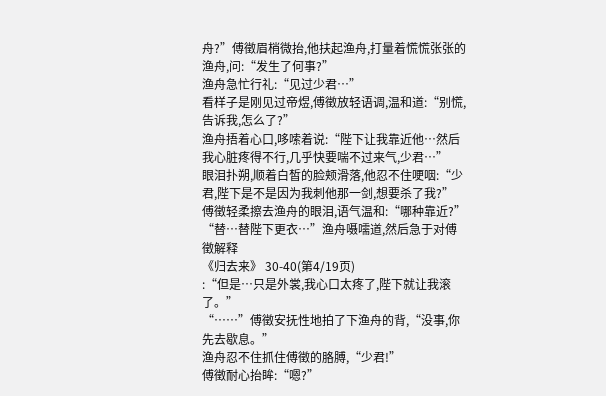舟?”傅徵眉梢微抬,他扶起渔舟,打量着慌慌张张的渔舟,问:“发生了何事?”
渔舟急忙行礼:“见过少君…”
看样子是刚见过帝煜,傅徵放轻语调,温和道:“别慌,告诉我,怎么了?”
渔舟捂着心口,哆嗦着说:“陛下让我靠近他…然后我心脏疼得不行,几乎快要喘不过来气,少君…”
眼泪扑朔,顺着白皙的脸颊滑落,他忍不住哽咽:“少君,陛下是不是因为我刺他那一剑,想要杀了我?”
傅徵轻柔擦去渔舟的眼泪,语气温和:“哪种靠近?”
“替…替陛下更衣…”渔舟嗫嚅道,然后急于对傅徵解释
《归去来》 30-40(第4/19页)
:“但是…只是外裳,我心口太疼了,陛下就让我滚了。”
“……”傅徵安抚性地拍了下渔舟的背,“没事,你先去歇息。”
渔舟忍不住抓住傅徵的胳膊,“少君!”
傅徵耐心抬眸:“嗯?”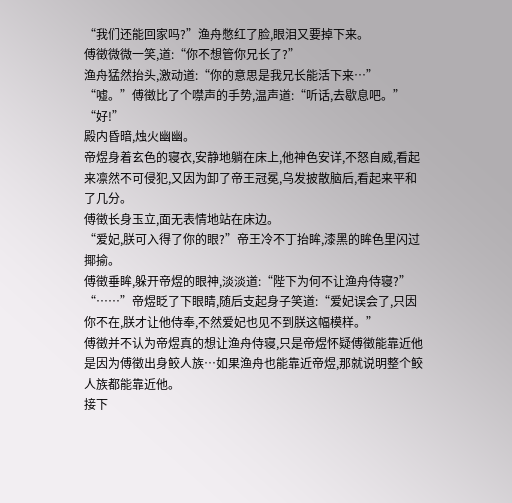“我们还能回家吗?”渔舟憋红了脸,眼泪又要掉下来。
傅徵微微一笑,道:“你不想管你兄长了?”
渔舟猛然抬头,激动道:“你的意思是我兄长能活下来…”
“嘘。”傅徵比了个噤声的手势,温声道:“听话,去歇息吧。”
“好!”
殿内昏暗,烛火幽幽。
帝煜身着玄色的寝衣,安静地躺在床上,他神色安详,不怒自威,看起来凛然不可侵犯,又因为卸了帝王冠冕,乌发披散脑后,看起来平和了几分。
傅徵长身玉立,面无表情地站在床边。
“爱妃,朕可入得了你的眼?”帝王冷不丁抬眸,漆黑的眸色里闪过揶揄。
傅徵垂眸,躲开帝煜的眼神,淡淡道:“陛下为何不让渔舟侍寝?”
“……”帝煜眨了下眼睛,随后支起身子笑道:“爱妃误会了,只因你不在,朕才让他侍奉,不然爱妃也见不到朕这幅模样。”
傅徵并不认为帝煜真的想让渔舟侍寝,只是帝煜怀疑傅徵能靠近他是因为傅徵出身鲛人族…如果渔舟也能靠近帝煜,那就说明整个鲛人族都能靠近他。
接下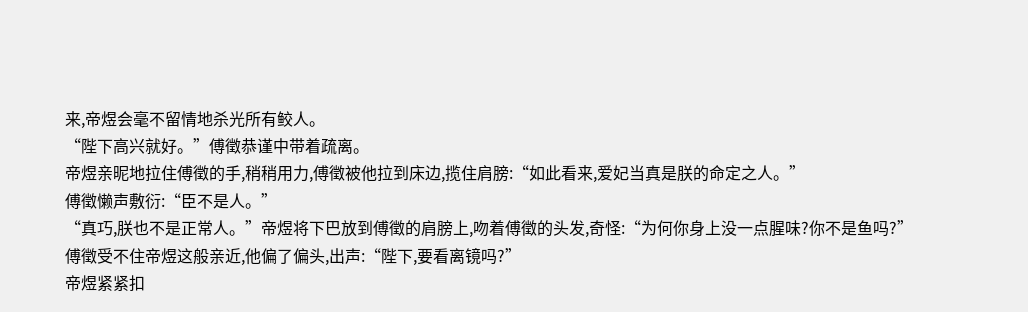来,帝煜会毫不留情地杀光所有鲛人。
“陛下高兴就好。”傅徵恭谨中带着疏离。
帝煜亲昵地拉住傅徵的手,稍稍用力,傅徵被他拉到床边,揽住肩膀:“如此看来,爱妃当真是朕的命定之人。”
傅徵懒声敷衍:“臣不是人。”
“真巧,朕也不是正常人。”帝煜将下巴放到傅徵的肩膀上,吻着傅徵的头发,奇怪:“为何你身上没一点腥味?你不是鱼吗?”
傅徵受不住帝煜这般亲近,他偏了偏头,出声:“陛下,要看离镜吗?”
帝煜紧紧扣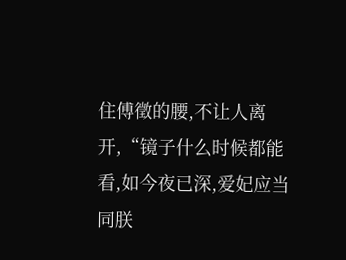住傅徵的腰,不让人离开,“镜子什么时候都能看,如今夜已深,爱妃应当同朕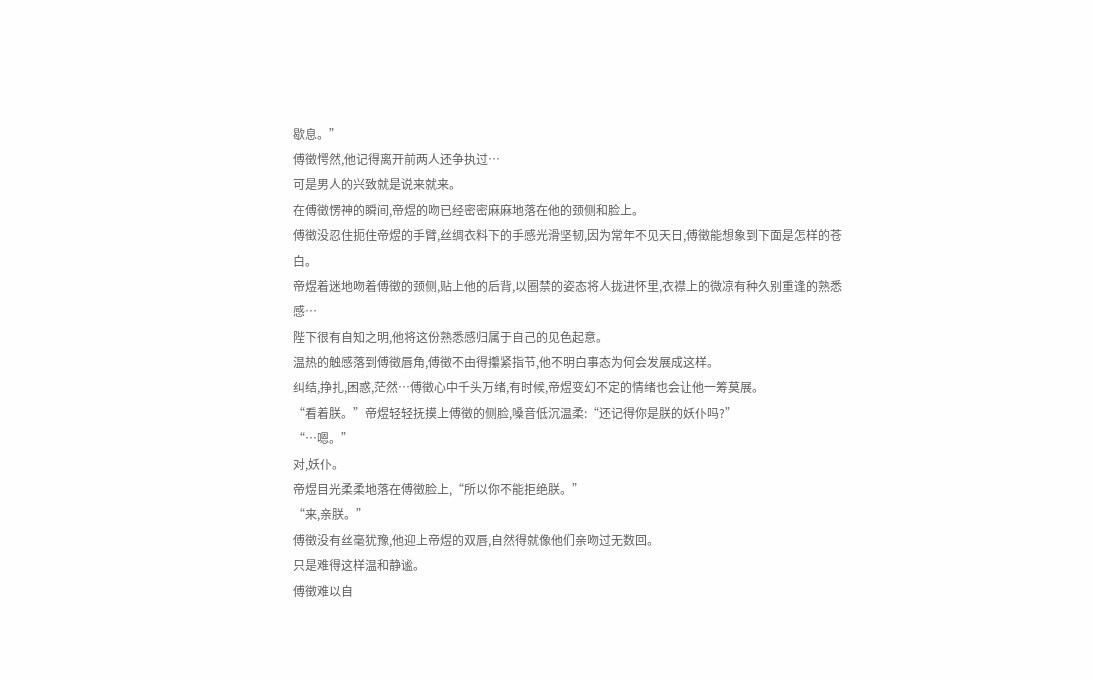歇息。”
傅徵愕然,他记得离开前两人还争执过…
可是男人的兴致就是说来就来。
在傅徵愣神的瞬间,帝煜的吻已经密密麻麻地落在他的颈侧和脸上。
傅徵没忍住扼住帝煜的手臂,丝绸衣料下的手感光滑坚韧,因为常年不见天日,傅徵能想象到下面是怎样的苍白。
帝煜着迷地吻着傅徵的颈侧,贴上他的后背,以圈禁的姿态将人拢进怀里,衣襟上的微凉有种久别重逢的熟悉感…
陛下很有自知之明,他将这份熟悉感归属于自己的见色起意。
温热的触感落到傅徵唇角,傅徵不由得攥紧指节,他不明白事态为何会发展成这样。
纠结,挣扎,困惑,茫然…傅徵心中千头万绪,有时候,帝煜变幻不定的情绪也会让他一筹莫展。
“看着朕。”帝煜轻轻抚摸上傅徵的侧脸,嗓音低沉温柔:“还记得你是朕的妖仆吗?”
“…嗯。”
对,妖仆。
帝煜目光柔柔地落在傅徵脸上,“所以你不能拒绝朕。”
“来,亲朕。”
傅徵没有丝毫犹豫,他迎上帝煜的双唇,自然得就像他们亲吻过无数回。
只是难得这样温和静谧。
傅徵难以自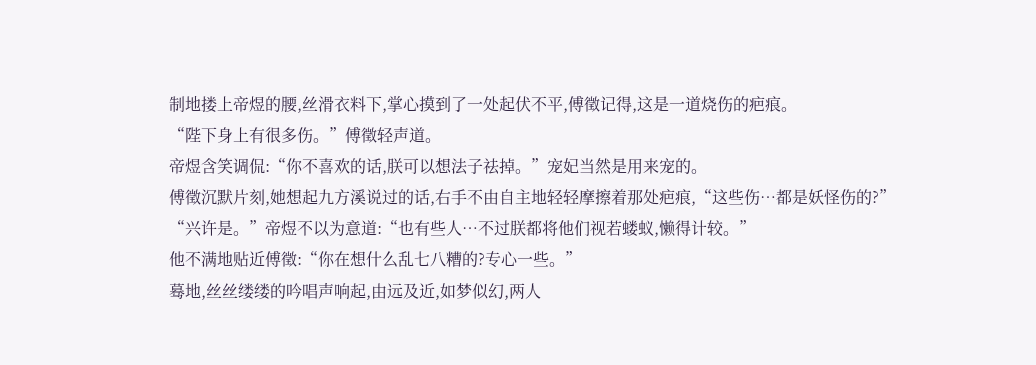制地搂上帝煜的腰,丝滑衣料下,掌心摸到了一处起伏不平,傅徵记得,这是一道烧伤的疤痕。
“陛下身上有很多伤。”傅徵轻声道。
帝煜含笑调侃:“你不喜欢的话,朕可以想法子祛掉。”宠妃当然是用来宠的。
傅徵沉默片刻,她想起九方溪说过的话,右手不由自主地轻轻摩擦着那处疤痕,“这些伤…都是妖怪伤的?”
“兴许是。”帝煜不以为意道:“也有些人…不过朕都将他们视若蝼蚁,懒得计较。”
他不满地贴近傅徵:“你在想什么乱七八糟的?专心一些。”
蓦地,丝丝缕缕的吟唱声响起,由远及近,如梦似幻,两人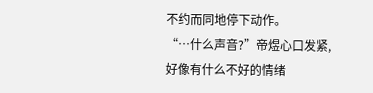不约而同地停下动作。
“…什么声音?”帝煜心口发紧,好像有什么不好的情绪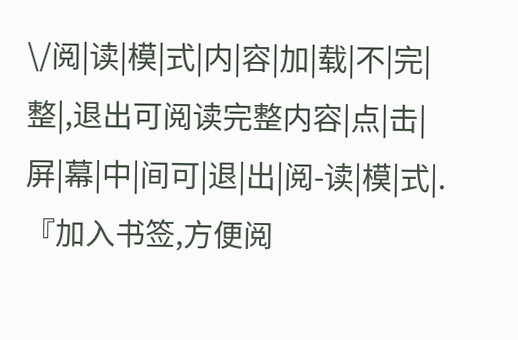\/阅|读|模|式|内|容|加|载|不|完|整|,退出可阅读完整内容|点|击|屏|幕|中|间可|退|出|阅-读|模|式|.
『加入书签,方便阅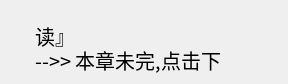读』
-->> 本章未完,点击下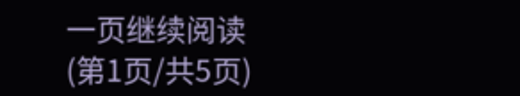一页继续阅读(第1页/共5页)